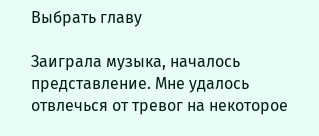Выбрать главу

Заиграла музыка, началось представление. Мне удалось отвлечься от тревог на некоторое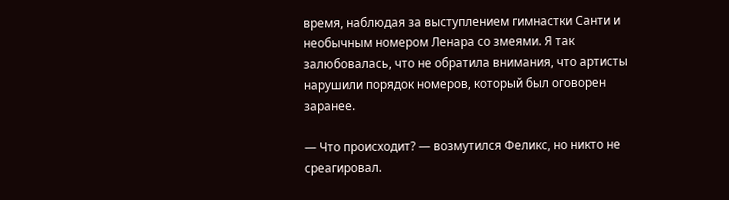время, наблюдая за выступлением гимнастки Санти и необычным номером Ленара со змеями. Я так залюбовалась, что не обратила внимания, что артисты нарушили порядок номеров, который был оговорен заранее.

— Что происходит? — возмутился Феликс, но никто не среагировал.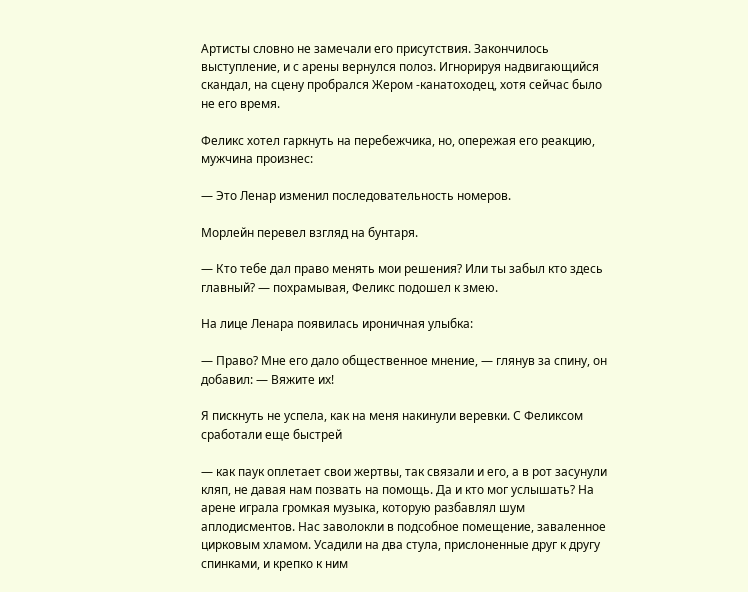Артисты словно не замечали его присутствия. Закончилось выступление, и с арены вернулся полоз. Игнорируя надвигающийся скандал, на сцену пробрался Жером -канатоходец, хотя сейчас было не его время.

Феликс хотел гаркнуть на перебежчика, но, опережая его реакцию, мужчина произнес:

— Это Ленар изменил последовательность номеров.

Морлейн перевел взгляд на бунтаря.

— Кто тебе дал право менять мои решения? Или ты забыл кто здесь главный? — похрамывая, Феликс подошел к змею.

На лице Ленара появилась ироничная улыбка:

— Право? Мне его дало общественное мнение, — глянув за спину, он добавил: — Вяжите их!

Я пискнуть не успела, как на меня накинули веревки. С Феликсом сработали еще быстрей

— как паук оплетает свои жертвы, так связали и его, а в рот засунули кляп, не давая нам позвать на помощь. Да и кто мог услышать? На арене играла громкая музыка, которую разбавлял шум аплодисментов. Нас заволокли в подсобное помещение, заваленное цирковым хламом. Усадили на два стула, прислоненные друг к другу спинками, и крепко к ним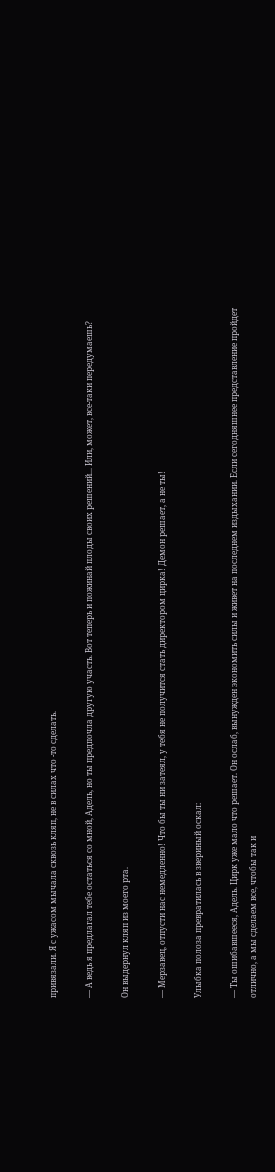привязали. Я с ужасом мычала сквозь кляп, не в силах что -то сделать.

— А ведь я предлагал тебе остаться со мной, Адель, но ты предпочла другую участь. Вот теперь и пожинай плоды своих решений... Или, может, все-таки передумаешь?

Он выдернул кляп из моего рта.

— Мерзавец, отпусти нас немедленно! Что бы ты ни затеял, у тебя не получится стать директором цирка! Демон решает, а не ты!

Улыбка полоза превратилась в звериный оскал:

— Ты ошибавшееся, Адель. Цирк уже мало что решает. Он ослаб, вынужден экономить силы и живет на последнем издыхании. Если сегодняшнее представление пройдет отлично, а мы сделаем все, чтобы так и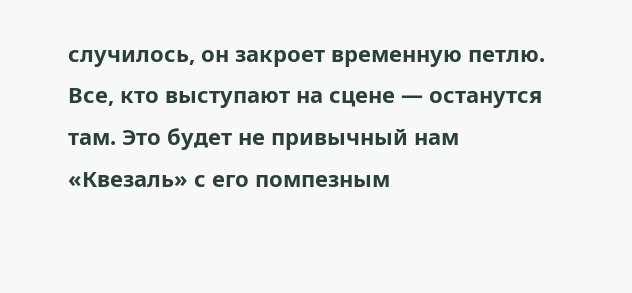случилось, он закроет временную петлю. Все, кто выступают на сцене — останутся там. Это будет не привычный нам «Квезаль» с его помпезным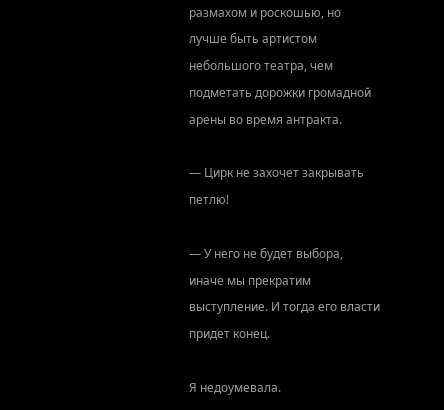размахом и роскошью, но лучше быть артистом небольшого театра, чем подметать дорожки громадной арены во время антракта.

— Цирк не захочет закрывать петлю!

— У него не будет выбора, иначе мы прекратим выступление. И тогда его власти придет конец.

Я недоумевала.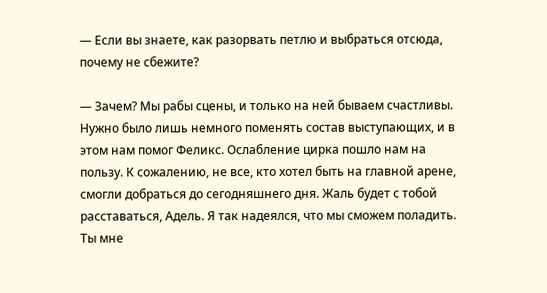— Если вы знаете, как разорвать петлю и выбраться отсюда, почему не сбежите?

— Зачем? Мы рабы сцены, и только на ней бываем счастливы. Нужно было лишь немного поменять состав выступающих, и в этом нам помог Феликс. Ослабление цирка пошло нам на пользу. К сожалению, не все, кто хотел быть на главной арене, смогли добраться до сегодняшнего дня. Жаль будет с тобой расставаться, Адель. Я так надеялся, что мы сможем поладить. Ты мне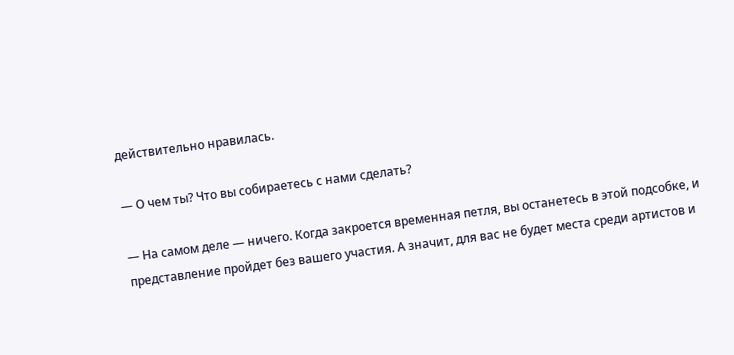действительно нравилась.

— О чем ты? Что вы собираетесь с нами сделать?

— На самом деле — ничего. Когда закроется временная петля, вы останетесь в этой подсобке, и представление пройдет без вашего участия. А значит, для вас не будет места среди артистов и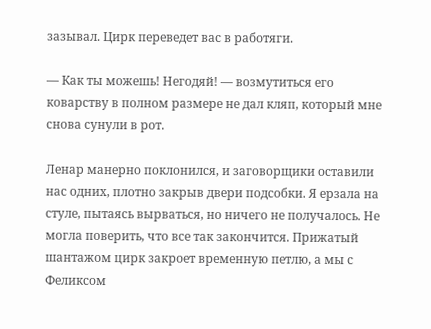зазывал. Цирк переведет вас в работяги.

— Как ты можешь! Негодяй! — возмутиться его коварству в полном размере не дал кляп, который мне снова сунули в рот.

Ленар манерно поклонился, и заговорщики оставили нас одних, плотно закрыв двери подсобки. Я ерзала на стуле, пытаясь вырваться, но ничего не получалось. Не могла поверить, что все так закончится. Прижатый шантажом цирк закроет временную петлю, а мы с Феликсом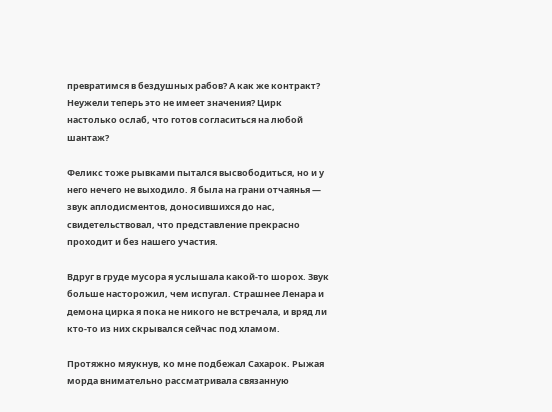превратимся в бездушных рабов? А как же контракт? Неужели теперь это не имеет значения? Цирк настолько ослаб, что готов согласиться на любой шантаж?

Феликс тоже рывками пытался высвободиться, но и у него нечего не выходило. Я была на грани отчаянья — звук аплодисментов, доносившихся до нас, свидетельствовал, что представление прекрасно проходит и без нашего участия.

Вдруг в груде мусора я услышала какой-то шорох. Звук больше насторожил, чем испугал. Страшнее Ленара и демона цирка я пока не никого не встречала, и вряд ли кто-то из них скрывался сейчас под хламом.

Протяжно мяукнув, ко мне подбежал Сахарок. Рыжая морда внимательно рассматривала связанную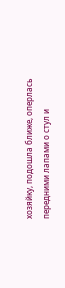хозяйку, подошла ближе, оперлась передними лапами о стул и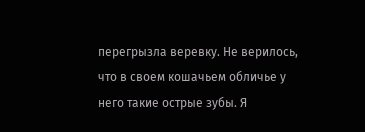перегрызла веревку. Не верилось, что в своем кошачьем обличье у него такие острые зубы. Я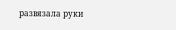развязала руки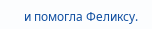и помогла Феликсу.